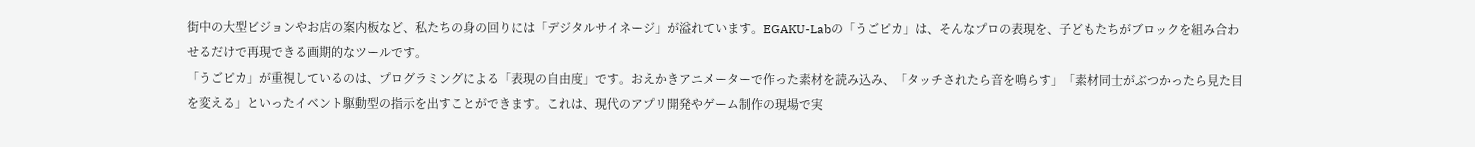街中の大型ビジョンやお店の案内板など、私たちの身の回りには「デジタルサイネージ」が溢れています。EGAKU-Labの「うごピカ」は、そんなプロの表現を、子どもたちがブロックを組み合わせるだけで再現できる画期的なツールです。
「うごピカ」が重視しているのは、プログラミングによる「表現の自由度」です。おえかきアニメーターで作った素材を読み込み、「タッチされたら音を鳴らす」「素材同士がぶつかったら見た目を変える」といったイベント駆動型の指示を出すことができます。これは、現代のアプリ開発やゲーム制作の現場で実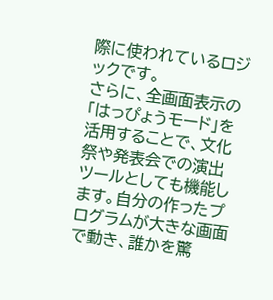際に使われているロジックです。
さらに、全画面表示の「はっぴょうモード」を活用することで、文化祭や発表会での演出ツールとしても機能します。自分の作ったプログラムが大きな画面で動き、誰かを驚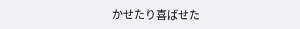かせたり喜ばせた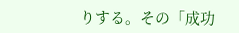りする。その「成功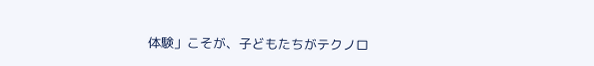体験」こそが、子どもたちがテクノロ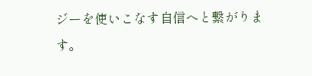ジーを使いこなす自信へと繋がります。